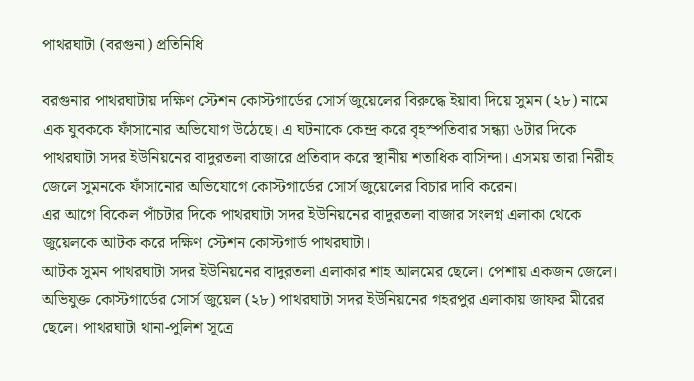পাথরঘাটা (বরগুনা) প্রতিনিধি

বরগুনার পাথরঘাটায় দক্ষিণ স্টেশন কোস্টগার্ডের সোর্স জুয়েলের বিরুদ্ধে ইয়াবা দিয়ে সুমন (২৮) নামে এক যুবককে ফাঁসানোর অভিযোগ উঠেছে। এ ঘটনাকে কেন্দ্র করে বৃহস্পতিবার সন্ধ্যা ৬টার দিকে পাথরঘাটা সদর ইউনিয়নের বাদুরতলা বাজারে প্রতিবাদ করে স্থানীয় শতাধিক বাসিন্দা। এসময় তারা নিরীহ জেলে সুমনকে ফাঁসানোর অভিযোগে কোস্টগার্ডের সোর্স জুয়েলের বিচার দাবি করেন।
এর আগে বিকেল পাঁচটার দিকে পাথরঘাটা সদর ইউনিয়নের বাদুরতলা বাজার সংলগ্ন এলাকা থেকে জুয়েলকে আটক করে দক্ষিণ স্টেশন কোস্টগার্ড পাথরঘাটা।
আটক সুমন পাথরঘাটা সদর ইউনিয়নের বাদুরতলা এলাকার শাহ আলমের ছেলে। পেশায় একজন জেলে।
অভিযুক্ত কোস্টগার্ডের সোর্স জুয়েল (২৮) পাথরঘাটা সদর ইউনিয়নের গহরপুর এলাকায় জাফর মীরের ছেলে। পাথরঘাটা থানা-পুলিশ সূত্রে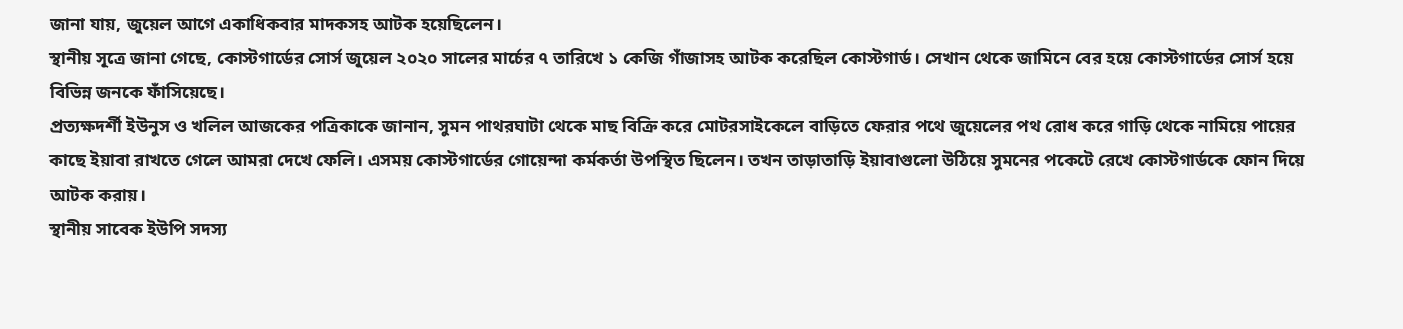জানা যায়, জুয়েল আগে একাধিকবার মাদকসহ আটক হয়েছিলেন।
স্থানীয় সূত্রে জানা গেছে, কোস্টগার্ডের সোর্স জুয়েল ২০২০ সালের মার্চের ৭ তারিখে ১ কেজি গাঁজাসহ আটক করেছিল কোস্টগার্ড। সেখান থেকে জামিনে বের হয়ে কোস্টগার্ডের সোর্স হয়ে বিভিন্ন জনকে ফাঁসিয়েছে।
প্রত্যক্ষদর্শী ইউনুস ও খলিল আজকের পত্রিকাকে জানান, সুমন পাথরঘাটা থেকে মাছ বিক্রি করে মোটরসাইকেলে বাড়িতে ফেরার পথে জুয়েলের পথ রোধ করে গাড়ি থেকে নামিয়ে পায়ের কাছে ইয়াবা রাখতে গেলে আমরা দেখে ফেলি। এসময় কোস্টগার্ডের গোয়েন্দা কর্মকর্তা উপস্থিত ছিলেন। তখন তাড়াতাড়ি ইয়াবাগুলো উঠিয়ে সুমনের পকেটে রেখে কোস্টগার্ডকে ফোন দিয়ে আটক করায়।
স্থানীয় সাবেক ইউপি সদস্য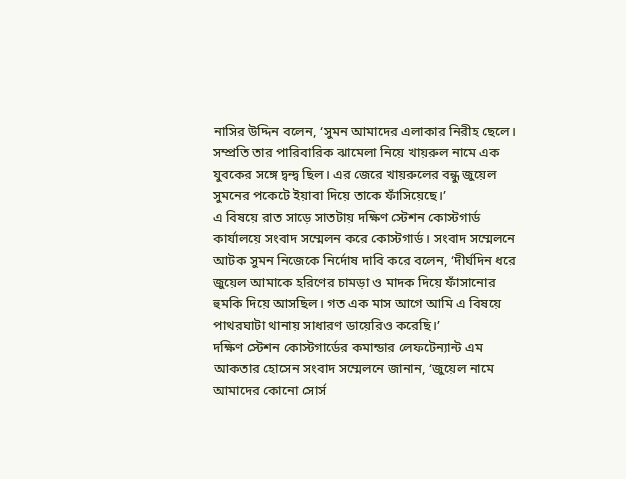নাসির উদ্দিন বলেন, ‘সুমন আমাদের এলাকার নিরীহ ছেলে। সম্প্রতি তার পারিবারিক ঝামেলা নিয়ে খায়রুল নামে এক যুবকের সঙ্গে দ্বন্দ্ব ছিল। এর জেরে খায়রুলের বন্ধু জুয়েল সুমনের পকেটে ইয়াবা দিয়ে তাকে ফাঁসিয়েছে।’
এ বিষয়ে রাত সাড়ে সাতটায় দক্ষিণ স্টেশন কোস্টগার্ড কার্যালয়ে সংবাদ সম্মেলন করে কোস্টগার্ড। সংবাদ সম্মেলনে আটক সুমন নিজেকে নির্দোষ দাবি করে বলেন, ‘দীর্ঘদিন ধরে জুয়েল আমাকে হরিণের চামড়া ও মাদক দিয়ে ফাঁসানোর হুমকি দিয়ে আসছিল। গত এক মাস আগে আমি এ বিষয়ে পাথরঘাটা থানায় সাধারণ ডায়েরিও করেছি।’
দক্ষিণ স্টেশন কোস্টগার্ডের কমান্ডার লেফটেন্যান্ট এম আকতার হোসেন সংবাদ সম্মেলনে জানান, ‘জুয়েল নামে আমাদের কোনো সোর্স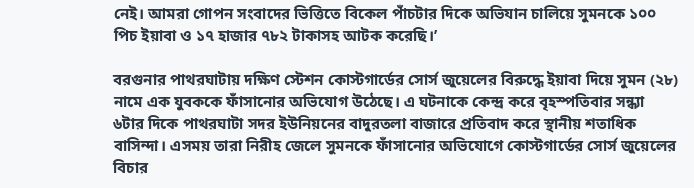নেই। আমরা গোপন সংবাদের ভিত্তিতে বিকেল পাঁচটার দিকে অভিযান চালিয়ে সুমনকে ১০০ পিচ ইয়াবা ও ১৭ হাজার ৭৮২ টাকাসহ আটক করেছি।’

বরগুনার পাথরঘাটায় দক্ষিণ স্টেশন কোস্টগার্ডের সোর্স জুয়েলের বিরুদ্ধে ইয়াবা দিয়ে সুমন (২৮) নামে এক যুবককে ফাঁসানোর অভিযোগ উঠেছে। এ ঘটনাকে কেন্দ্র করে বৃহস্পতিবার সন্ধ্যা ৬টার দিকে পাথরঘাটা সদর ইউনিয়নের বাদুরতলা বাজারে প্রতিবাদ করে স্থানীয় শতাধিক বাসিন্দা। এসময় তারা নিরীহ জেলে সুমনকে ফাঁসানোর অভিযোগে কোস্টগার্ডের সোর্স জুয়েলের বিচার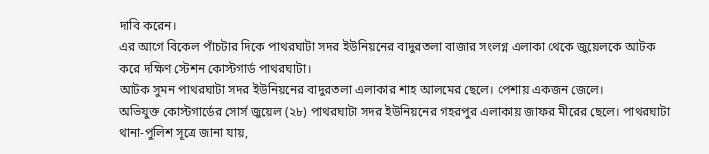দাবি করেন।
এর আগে বিকেল পাঁচটার দিকে পাথরঘাটা সদর ইউনিয়নের বাদুরতলা বাজার সংলগ্ন এলাকা থেকে জুয়েলকে আটক করে দক্ষিণ স্টেশন কোস্টগার্ড পাথরঘাটা।
আটক সুমন পাথরঘাটা সদর ইউনিয়নের বাদুরতলা এলাকার শাহ আলমের ছেলে। পেশায় একজন জেলে।
অভিযুক্ত কোস্টগার্ডের সোর্স জুয়েল (২৮) পাথরঘাটা সদর ইউনিয়নের গহরপুর এলাকায় জাফর মীরের ছেলে। পাথরঘাটা থানা-পুলিশ সূত্রে জানা যায়,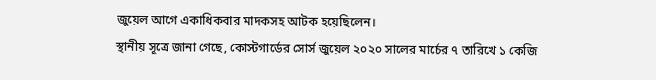জুয়েল আগে একাধিকবার মাদকসহ আটক হয়েছিলেন।
স্থানীয় সূত্রে জানা গেছে, কোস্টগার্ডের সোর্স জুয়েল ২০২০ সালের মার্চের ৭ তারিখে ১ কেজি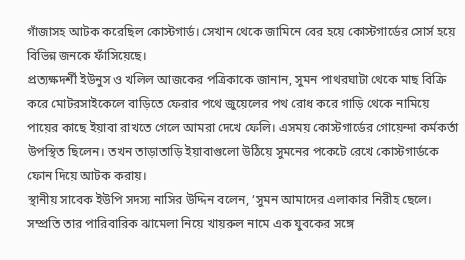গাঁজাসহ আটক করেছিল কোস্টগার্ড। সেখান থেকে জামিনে বের হয়ে কোস্টগার্ডের সোর্স হয়ে বিভিন্ন জনকে ফাঁসিয়েছে।
প্রত্যক্ষদর্শী ইউনুস ও খলিল আজকের পত্রিকাকে জানান, সুমন পাথরঘাটা থেকে মাছ বিক্রি করে মোটরসাইকেলে বাড়িতে ফেরার পথে জুয়েলের পথ রোধ করে গাড়ি থেকে নামিয়ে পায়ের কাছে ইয়াবা রাখতে গেলে আমরা দেখে ফেলি। এসময় কোস্টগার্ডের গোয়েন্দা কর্মকর্তা উপস্থিত ছিলেন। তখন তাড়াতাড়ি ইয়াবাগুলো উঠিয়ে সুমনের পকেটে রেখে কোস্টগার্ডকে ফোন দিয়ে আটক করায়।
স্থানীয় সাবেক ইউপি সদস্য নাসির উদ্দিন বলেন, ‘সুমন আমাদের এলাকার নিরীহ ছেলে। সম্প্রতি তার পারিবারিক ঝামেলা নিয়ে খায়রুল নামে এক যুবকের সঙ্গে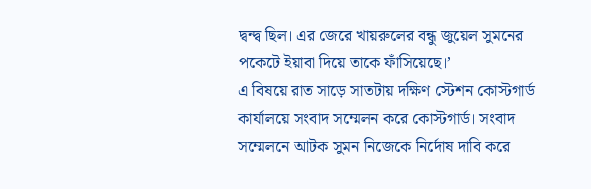দ্বন্দ্ব ছিল। এর জেরে খায়রুলের বন্ধু জুয়েল সুমনের পকেটে ইয়াবা দিয়ে তাকে ফাঁসিয়েছে।’
এ বিষয়ে রাত সাড়ে সাতটায় দক্ষিণ স্টেশন কোস্টগার্ড কার্যালয়ে সংবাদ সম্মেলন করে কোস্টগার্ড। সংবাদ সম্মেলনে আটক সুমন নিজেকে নির্দোষ দাবি করে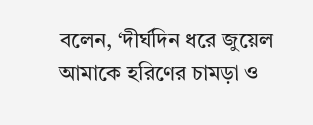বলেন, ‘দীর্ঘদিন ধরে জুয়েল আমাকে হরিণের চামড়া ও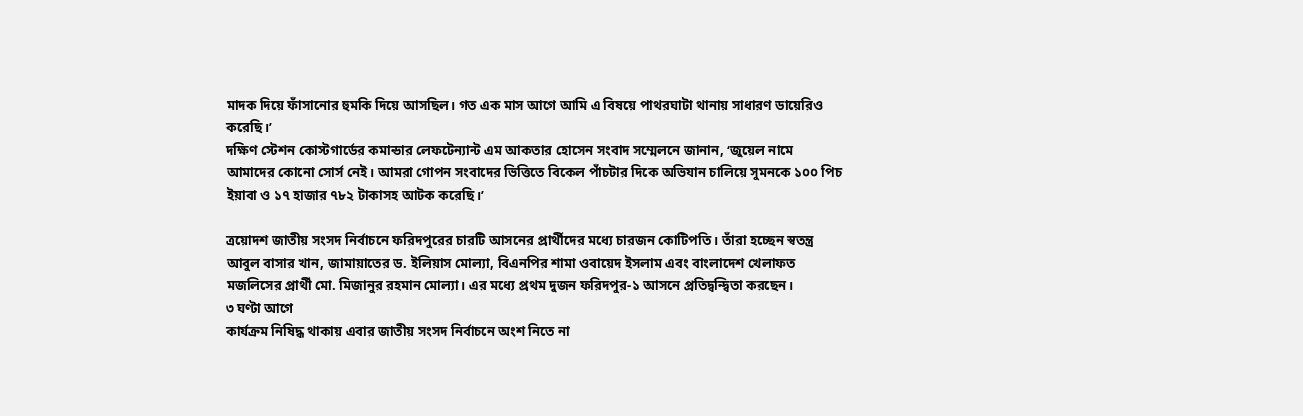মাদক দিয়ে ফাঁসানোর হুমকি দিয়ে আসছিল। গত এক মাস আগে আমি এ বিষয়ে পাথরঘাটা থানায় সাধারণ ডায়েরিও করেছি।’
দক্ষিণ স্টেশন কোস্টগার্ডের কমান্ডার লেফটেন্যান্ট এম আকতার হোসেন সংবাদ সম্মেলনে জানান, ‘জুয়েল নামে আমাদের কোনো সোর্স নেই। আমরা গোপন সংবাদের ভিত্তিতে বিকেল পাঁচটার দিকে অভিযান চালিয়ে সুমনকে ১০০ পিচ ইয়াবা ও ১৭ হাজার ৭৮২ টাকাসহ আটক করেছি।’

ত্রয়োদশ জাতীয় সংসদ নির্বাচনে ফরিদপুরের চারটি আসনের প্রার্থীদের মধ্যে চারজন কোটিপতি। তাঁরা হচ্ছেন স্বতন্ত্র আবুল বাসার খান, জামায়াতের ড. ইলিয়াস মোল্যা, বিএনপির শামা ওবায়েদ ইসলাম এবং বাংলাদেশ খেলাফত মজলিসের প্রার্থী মো. মিজানুর রহমান মোল্যা। এর মধ্যে প্রথম দুজন ফরিদপুর-১ আসনে প্রতিদ্বন্দ্বিতা করছেন।
৩ ঘণ্টা আগে
কার্যক্রম নিষিদ্ধ থাকায় এবার জাতীয় সংসদ নির্বাচনে অংশ নিতে না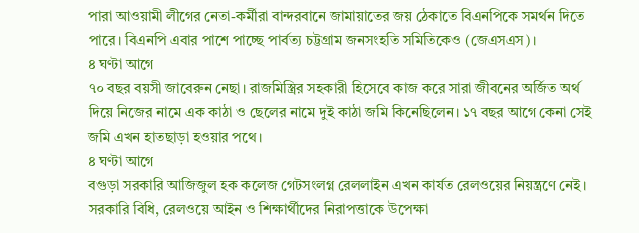পারা আওয়ামী লীগের নেতা-কর্মীরা বান্দরবানে জামায়াতের জয় ঠেকাতে বিএনপিকে সমর্থন দিতে পারে। বিএনপি এবার পাশে পাচ্ছে পার্বত্য চট্টগ্রাম জনসংহতি সমিতিকেও (জেএসএস)।
৪ ঘণ্টা আগে
৭০ বছর বয়সী জাবেরুন নেছা। রাজমিস্ত্রির সহকারী হিসেবে কাজ করে সারা জীবনের অর্জিত অর্থ দিয়ে নিজের নামে এক কাঠা ও ছেলের নামে দুই কাঠা জমি কিনেছিলেন। ১৭ বছর আগে কেনা সেই জমি এখন হাতছাড়া হওয়ার পথে।
৪ ঘণ্টা আগে
বগুড়া সরকারি আজিজুল হক কলেজ গেটসংলগ্ন রেললাইন এখন কার্যত রেলওয়ের নিয়ন্ত্রণে নেই। সরকারি বিধি, রেলওয়ে আইন ও শিক্ষার্থীদের নিরাপত্তাকে উপেক্ষা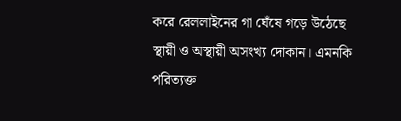করে রেললাইনের গা ঘেঁষে গড়ে উঠেছে স্থায়ী ও অস্থায়ী অসংখ্য দোকান। এমনকি পরিত্যক্ত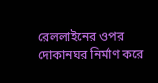রেললাইনের ওপর দোকানঘর নির্মাণ করে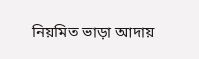নিয়মিত ভাড়া আদায়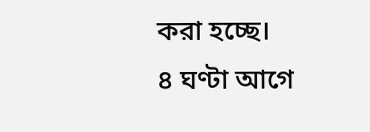করা হচ্ছে।
৪ ঘণ্টা আগে